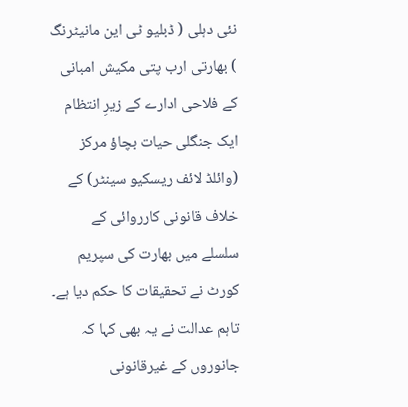نئی دہلی ( ڈبلیو ٹی این مانیٹرنگ ) بھارتی ارب پتی مکیش امبانی کے فلاحی ادارے کے زیرِ انتظام ایک جنگلی حیات بچاؤ مرکز (وائلڈ لائف ریسکیو سینٹر) کے خلاف قانونی کارروائی کے سلسلے میں بھارت کی سپریم کورٹ نے تحقیقات کا حکم دیا ہے۔
تاہم عدالت نے یہ بھی کہا کہ جانوروں کے غیرقانونی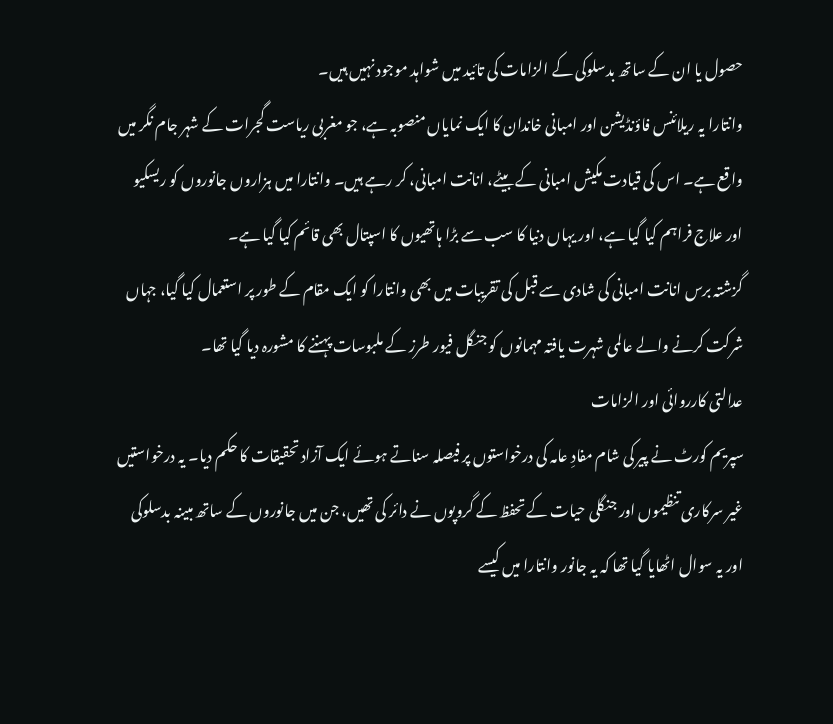حصول یا ان کے ساتھ بدسلوکی کے الزامات کی تائید میں شواہد موجود نہیں ہیں۔
وانتارا یہ ریلائنس فاؤنڈیشن اور امبانی خاندان کا ایک نمایاں منصوبہ ہے، جو مغربی ریاست گجرات کے شہر جام نگر میں واقع ہے۔ اس کی قیادت مکیش امبانی کے بیٹے، انانت امبانی، کر رہے ہیں۔ وانتارا میں ہزاروں جانوروں کو ریسکیو اور علاج فراہم کیا گیا ہے، اور یہاں دنیا کا سب سے بڑا ہاتھیوں کا اسپتال بھی قائم کیا گیا ہے۔
گزشتہ برس انانت امبانی کی شادی سے قبل کی تقریبات میں بھی وانتارا کو ایک مقام کے طور پر استعمال کیا گیا، جہاں شرکت کرنے والے عالمی شہرت یافتہ مہمانوں کو جنگل فیور طرز کے ملبوسات پہننے کا مشورہ دیا گیا تھا۔
عدالتی کارروائی اور الزامات
سپریم کورٹ نے پیر کی شام مفادِ عامہ کی درخواستوں پر فیصلہ سناتے ہوئے ایک آزاد تحقیقات کا حکم دیا۔ یہ درخواستیں غیر سرکاری تنظیموں اور جنگلی حیات کے تحفظ کے گروپوں نے دائر کی تھیں، جن میں جانوروں کے ساتھ مبینہ بدسلوکی اور یہ سوال اٹھایا گیا تھا کہ یہ جانور وانتارا میں کیسے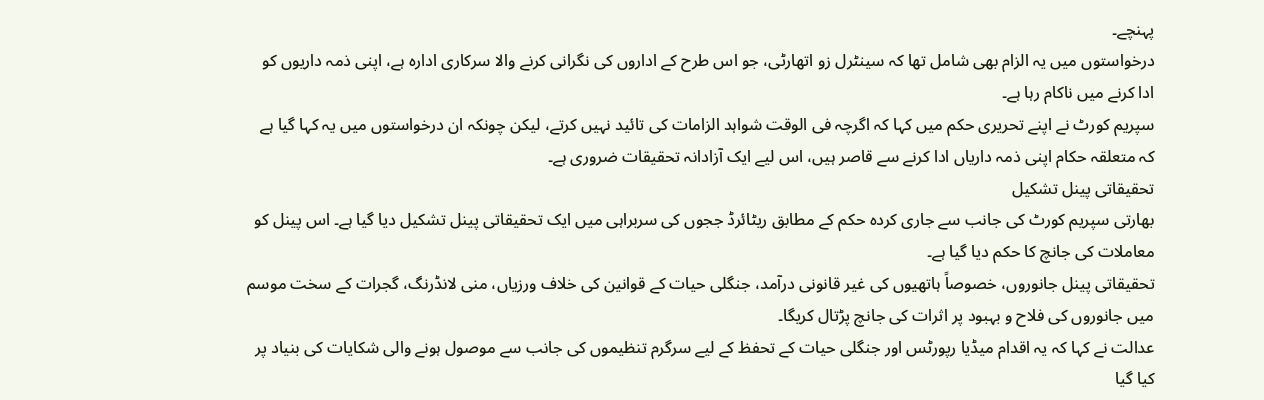پہنچے۔
درخواستوں میں یہ الزام بھی شامل تھا کہ سینٹرل زو اتھارٹی، جو اس طرح کے اداروں کی نگرانی کرنے والا سرکاری ادارہ ہے، اپنی ذمہ داریوں کو ادا کرنے میں ناکام رہا ہے۔
سپریم کورٹ نے اپنے تحریری حکم میں کہا کہ اگرچہ فی الوقت شواہد الزامات کی تائید نہیں کرتے، لیکن چونکہ ان درخواستوں میں یہ کہا گیا ہے کہ متعلقہ حکام اپنی ذمہ داریاں ادا کرنے سے قاصر ہیں، اس لیے ایک آزادانہ تحقیقات ضروری ہے۔
تحقیقاتی پینل تشکیل
بھارتی سپریم کورٹ کی جانب سے جاری کردہ حکم کے مطابق ریٹائرڈ ججوں کی سربراہی میں ایک تحقیقاتی پینل تشکیل دیا گیا ہے۔ اس پینل کو معاملات کی جانچ کا حکم دیا گیا ہے۔
تحقیقاتی پینل جانوروں، خصوصاً ہاتھیوں کی غیر قانونی درآمد، جنگلی حیات کے قوانین کی خلاف ورزیاں، منی لانڈرنگ، گجرات کے سخت موسم میں جانوروں کی فلاح و بہبود پر اثرات کی جانچ پڑتال کریگا۔
عدالت نے کہا کہ یہ اقدام میڈیا رپورٹس اور جنگلی حیات کے تحفظ کے لیے سرگرم تنظیموں کی جانب سے موصول ہونے والی شکایات کی بنیاد پر کیا گیا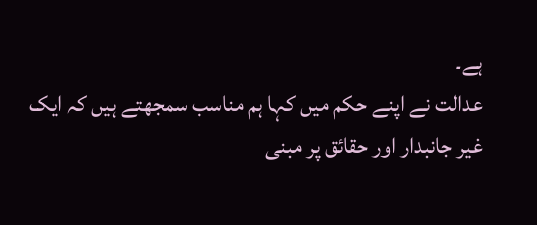ہے۔
عدالت نے اپنے حکم میں کہا ہم مناسب سمجھتے ہیں کہ ایک غیر جانبدار اور حقائق پر مبنی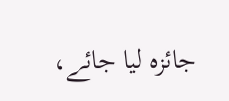جائزہ لیا جائے،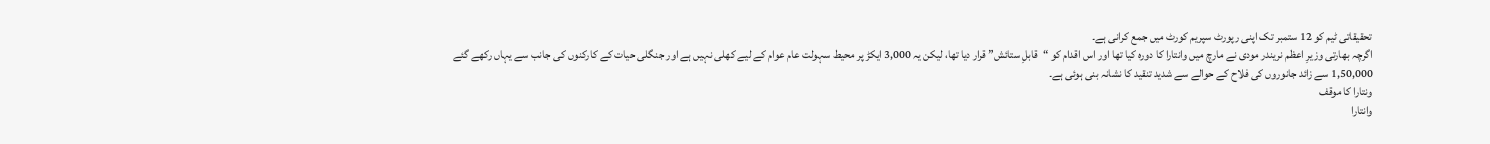تحقیقاتی ٹیم کو 12 ستمبر تک اپنی رپورٹ سپریم کورٹ میں جمع کرانی ہے۔
اگرچہ بھارتی وزیرِ اعظم نریندر مودی نے مارچ میں وانتارا کا دورہ کیا تھا اور اس اقدام کو “قابلِ ستائش” قرار دیا تھا، لیکن یہ 3,000 ایکڑ پر محیط سہولت عام عوام کے لیے کھلی نہیں ہے اور جنگلی حیات کے کارکنوں کی جانب سے یہاں رکھے گئے 1,50,000 سے زائد جانوروں کی فلاح کے حوالے سے شدید تنقید کا نشانہ بنی ہوئی ہے۔
ونتارا کا موقف
وانتارا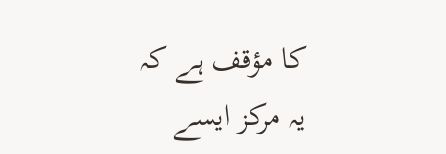کا مؤقف ہے کہ یہ مرکز ایسے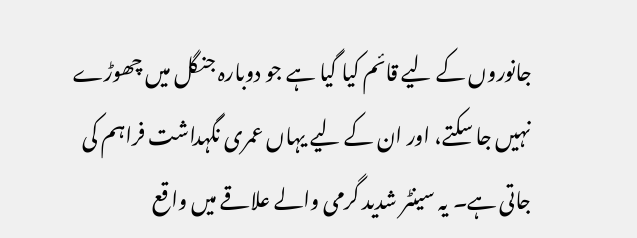جانوروں کے لیے قائم کیا گیا ہے جو دوبارہ جنگل میں چھوڑے نہیں جا سکتے، اور ان کے لیے یہاں عمری نگہداشت فراہم کی جاتی ہے۔ یہ سینٹر شدید گرمی والے علاقے میں واقع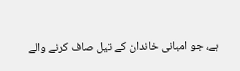ہے، جو امبانی خاندان کے تیل صاف کرنے والے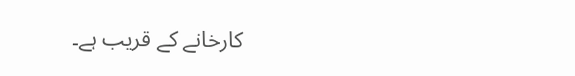کارخانے کے قریب ہے۔